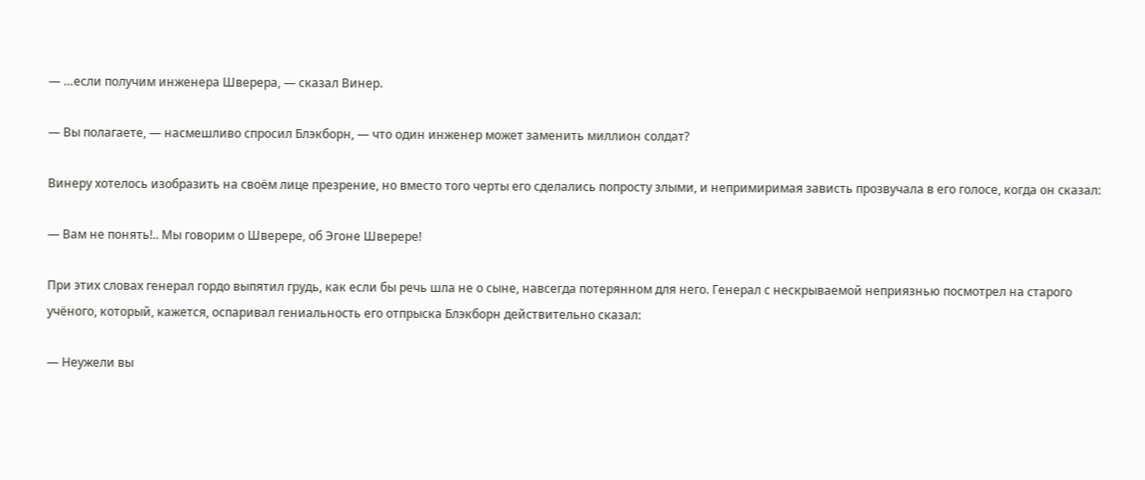— …если получим инженера Шверера, — сказал Винер.

— Вы полагаете, — насмешливо спросил Блэкборн, — что один инженер может заменить миллион солдат?

Винеру хотелось изобразить на своём лице презрение, но вместо того черты его сделались попросту злыми, и непримиримая зависть прозвучала в его голосе, когда он сказал:

— Вам не понять!.. Мы говорим о Шверере, об Эгоне Шверере!

При этих словах генерал гордо выпятил грудь, как если бы речь шла не о сыне, навсегда потерянном для него. Генерал с нескрываемой неприязнью посмотрел на старого учёного, который, кажется, оспаривал гениальность его отпрыска Блэкборн действительно сказал:

— Неужели вы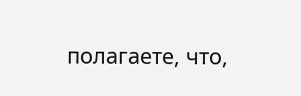полагаете, что,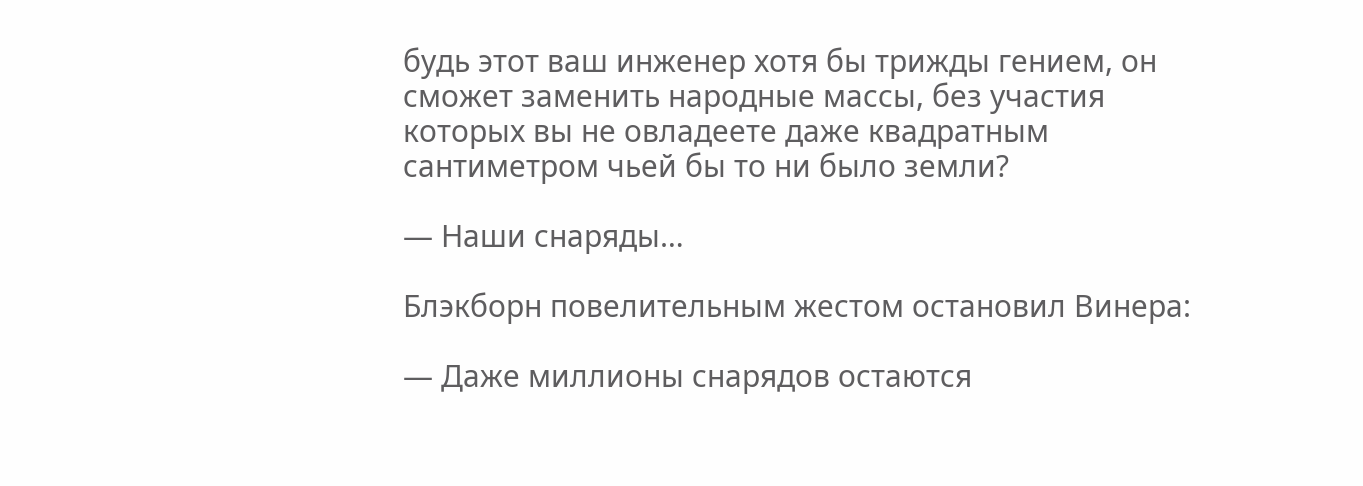будь этот ваш инженер хотя бы трижды гением, он сможет заменить народные массы, без участия которых вы не овладеете даже квадратным сантиметром чьей бы то ни было земли?

— Наши снаряды…

Блэкборн повелительным жестом остановил Винера:

— Даже миллионы снарядов остаются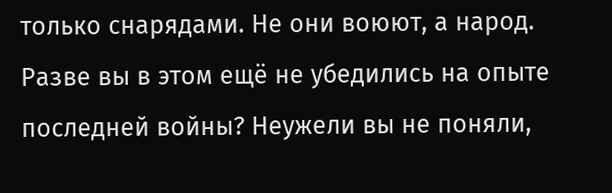только снарядами. Не они воюют, а народ. Разве вы в этом ещё не убедились на опыте последней войны? Неужели вы не поняли,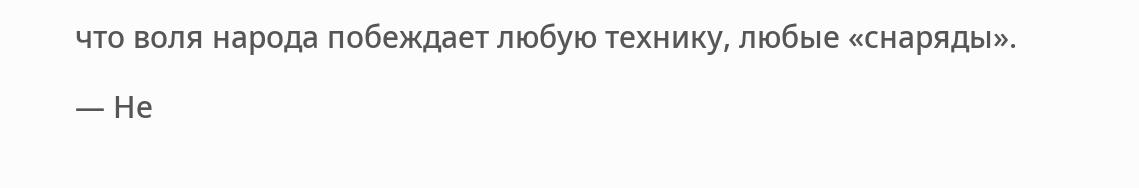что воля народа побеждает любую технику, любые «снаряды».

— Не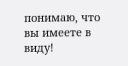понимаю, что вы имеете в виду!